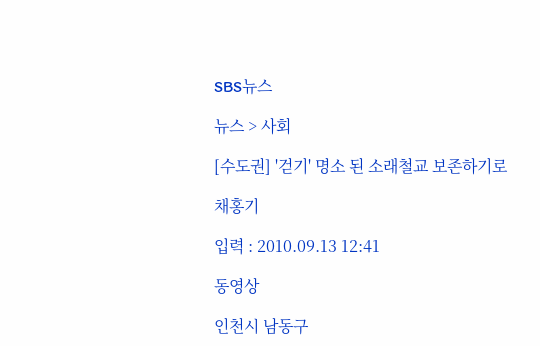SBS뉴스

뉴스 > 사회

[수도권] '걷기' 명소 된 소래철교 보존하기로

채홍기

입력 : 2010.09.13 12:41

동영상

인천시 남동구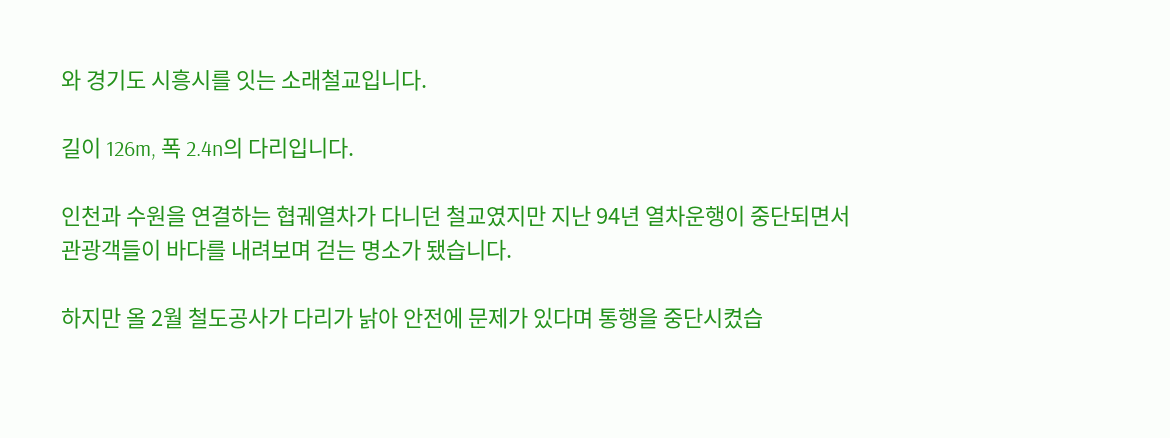와 경기도 시흥시를 잇는 소래철교입니다.

길이 126m, 폭 2.4n의 다리입니다.

인천과 수원을 연결하는 협궤열차가 다니던 철교였지만 지난 94년 열차운행이 중단되면서 관광객들이 바다를 내려보며 걷는 명소가 됐습니다.

하지만 올 2월 철도공사가 다리가 낡아 안전에 문제가 있다며 통행을 중단시켰습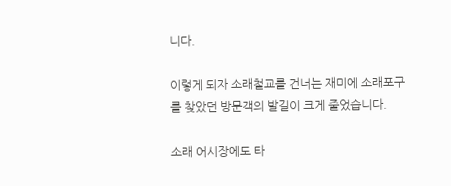니다.

이렇게 되자 소래철교를 건너는 재미에 소래포구를 찾았던 방문객의 발길이 크게 줄었습니다.

소래 어시장에도 타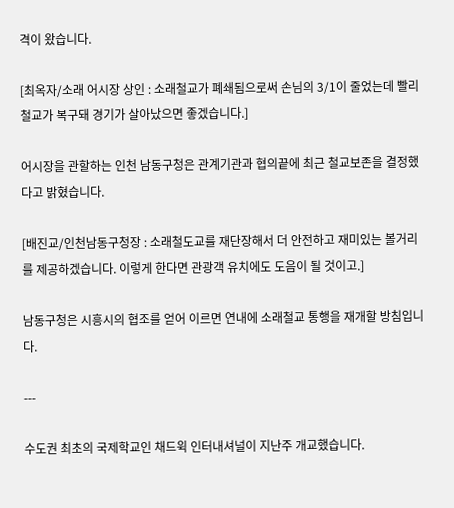격이 왔습니다.

[최옥자/소래 어시장 상인 : 소래철교가 폐쇄됨으로써 손님의 3/1이 줄었는데 빨리 철교가 복구돼 경기가 살아났으면 좋겠습니다.]

어시장을 관할하는 인천 남동구청은 관계기관과 협의끝에 최근 철교보존을 결정했다고 밝혔습니다.

[배진교/인천남동구청장 : 소래철도교를 재단장해서 더 안전하고 재미있는 볼거리를 제공하겠습니다. 이렇게 한다면 관광객 유치에도 도음이 될 것이고.]

남동구청은 시흥시의 협조를 얻어 이르면 연내에 소래철교 통행을 재개할 방침입니다.

---

수도권 최초의 국제학교인 채드윅 인터내셔널이 지난주 개교했습니다.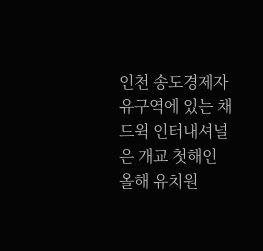인천 송도경제자유구역에 있는 채드윅 인터내셔널은 개교 첫해인 올해 유치원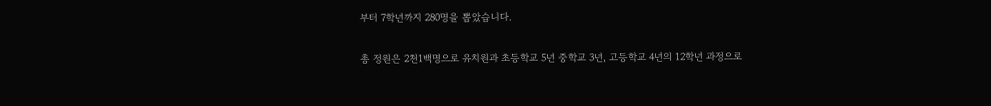부터 7학년까지 280명을 뽑았습니다.

총 정원은 2천1백명으로 유치원과 초등학교 5년 중학교 3년, 고등학교 4년의 12학년 과정으로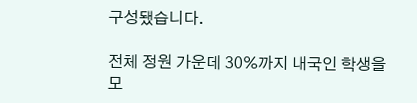구성됐습니다.

전체 정원 가운데 30%까지 내국인 학생을 모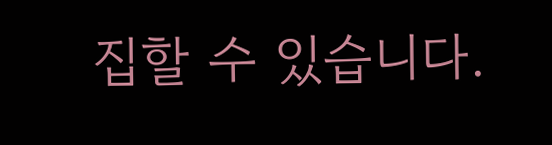집할 수 있습니다.